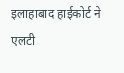इलाहाबाद हाईकोर्ट ने एलटी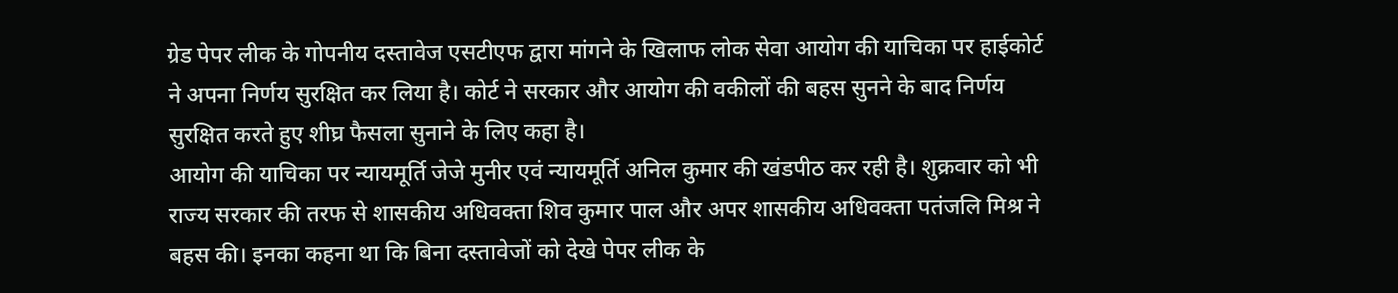ग्रेड पेपर लीक के गोपनीय दस्तावेज एसटीएफ द्वारा मांगने के खिलाफ लोक सेवा आयोग की याचिका पर हाईकोर्ट ने अपना निर्णय सुरक्षित कर लिया है। कोर्ट ने सरकार और आयोग की वकीलों की बहस सुनने के बाद निर्णय सुरक्षित करते हुए शीघ्र फैसला सुनाने के लिए कहा है।
आयोग की याचिका पर न्यायमूर्ति जेजे मुनीर एवं न्यायमूर्ति अनिल कुमार की खंडपीठ कर रही है। शुक्रवार को भी राज्य सरकार की तरफ से शासकीय अधिवक्ता शिव कुमार पाल और अपर शासकीय अधिवक्ता पतंजलि मिश्र ने बहस की। इनका कहना था कि बिना दस्तावेजों को देखे पेपर लीक के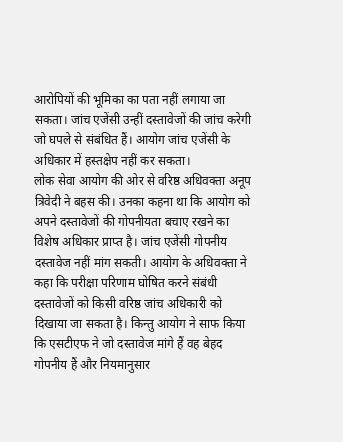आरोपियों की भूमिका का पता नहीं लगाया जा सकता। जांच एजेंसी उन्हीं दस्तावेजों की जांच करेगी जो घपले से संबंधित हैं। आयोग जांच एजेंसी के अधिकार में हस्तक्षेप नहीं कर सकता।
लोक सेवा आयोग की ओर से वरिष्ठ अधिवक्ता अनूप त्रिवेदी ने बहस की। उनका कहना था कि आयोग को अपने दस्तावेजों की गोपनीयता बचाए रखने का विशेष अधिकार प्राप्त है। जांच एजेंसी गोपनीय दस्तावेज नहीं मांग सकती। आयोग के अधिवक्ता ने कहा कि परीक्षा परिणाम घोषित करने संबंधी दस्तावेजों को किसी वरिष्ठ जांच अधिकारी को दिखाया जा सकता है। किन्तु आयोग ने साफ किया कि एसटीएफ ने जो दस्तावेज मांगे हैं वह बेहद गोपनीय हैं और नियमानुसार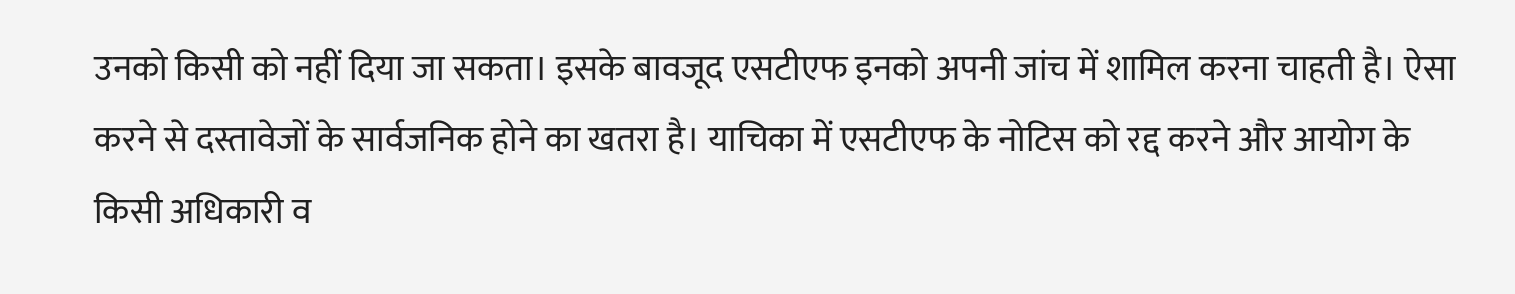उनको किसी को नहीं दिया जा सकता। इसके बावजूद एसटीएफ इनको अपनी जांच में शामिल करना चाहती है। ऐसा करने से दस्तावेजों के सार्वजनिक होने का खतरा है। याचिका में एसटीएफ के नोटिस को रद्द करने और आयोग के किसी अधिकारी व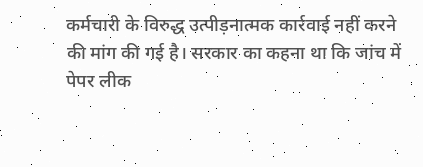कर्मचारी के विरुद्ध उत्पीड़नात्मक कार्रवाई नहीं करने की मांग की गई है। सरकार का कहना था कि जांच में पेपर लीक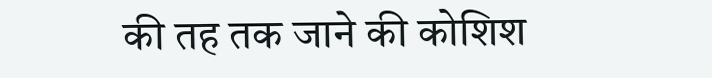की तह तक जाने की कोशिश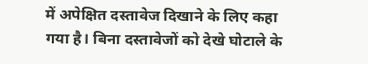में अपेक्षित दस्तावेज दिखाने के लिए कहा गया है। बिना दस्तावेजों को देखे घोटाले के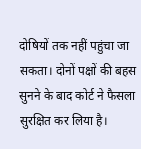दोषियों तक नहीं पहुंचा जा सकता। दोनों पक्षों की बहस सुनने के बाद कोर्ट ने फैसला सुरक्षित कर लिया है।